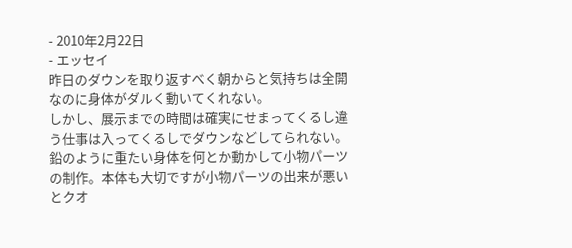- 2010年2月22日
- エッセイ
昨日のダウンを取り返すべく朝からと気持ちは全開なのに身体がダルく動いてくれない。
しかし、展示までの時間は確実にせまってくるし違う仕事は入ってくるしでダウンなどしてられない。鉛のように重たい身体を何とか動かして小物パーツの制作。本体も大切ですが小物パーツの出来が悪いとクオ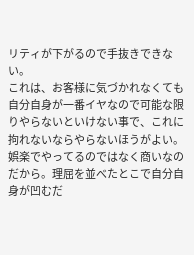リティが下がるので手抜きできない。
これは、お客様に気づかれなくても自分自身が一番イヤなので可能な限りやらないといけない事で、これに拘れないならやらないほうがよい。娯楽でやってるのではなく商いなのだから。理屈を並べたとこで自分自身が凹むだ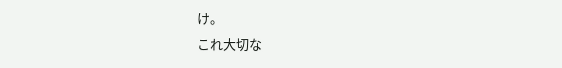け。
これ大切な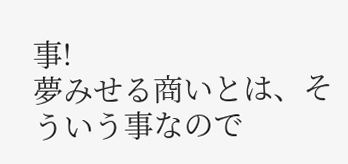事!
夢みせる商いとは、そういう事なので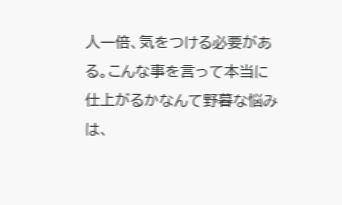人一倍、気をつける必要がある。こんな事を言って本当に仕上がるかなんて野暮な悩みは、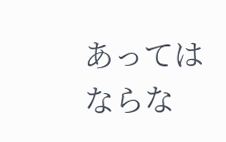あってはならな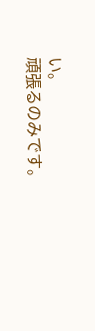い。
頑張るのみです。